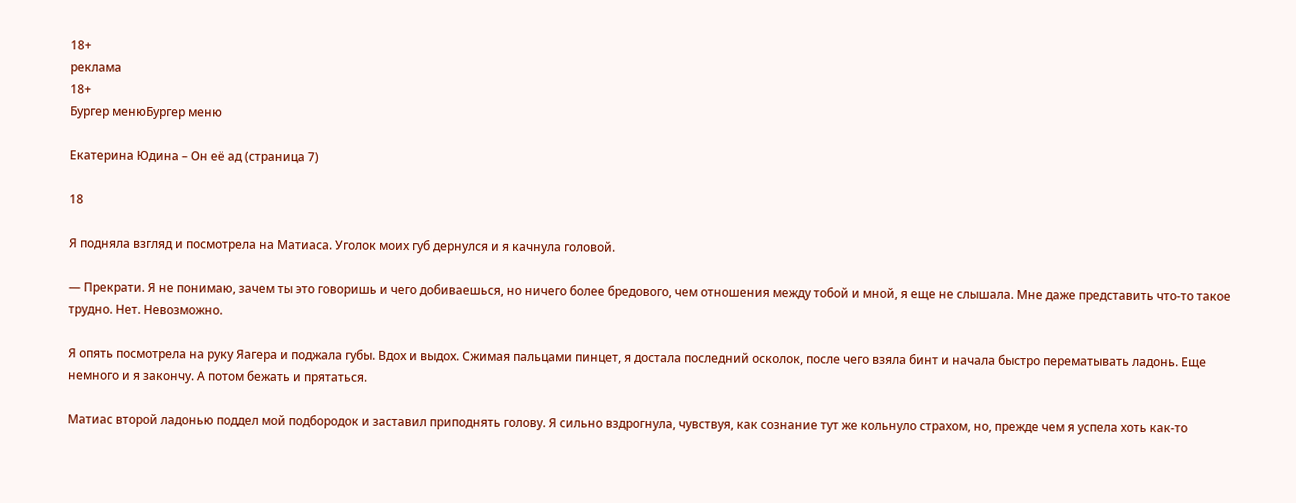18+
реклама
18+
Бургер менюБургер меню

Екатерина Юдина – Он её ад (страница 7)

18

Я подняла взгляд и посмотрела на Матиаса. Уголок моих губ дернулся и я качнула головой.

— Прекрати. Я не понимаю, зачем ты это говоришь и чего добиваешься, но ничего более бредового, чем отношения между тобой и мной, я еще не слышала. Мне даже представить что-то такое трудно. Нет. Невозможно.

Я опять посмотрела на руку Яагера и поджала губы. Вдох и выдох. Сжимая пальцами пинцет, я достала последний осколок, после чего взяла бинт и начала быстро перематывать ладонь. Еще немного и я закончу. А потом бежать и прятаться.

Матиас второй ладонью поддел мой подбородок и заставил приподнять голову. Я сильно вздрогнула, чувствуя, как сознание тут же кольнуло страхом, но, прежде чем я успела хоть как-то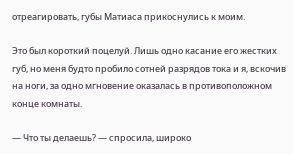отреагировать, губы Матиаса прикоснулись к моим.

Это был короткий поцелуй. Лишь одно касание его жестких губ, но меня будто пробило сотней разрядов тока и я, вскочив на ноги, за одно мгновение оказалась в противоположном конце комнаты.

— Что ты делаешь? — спросила, широко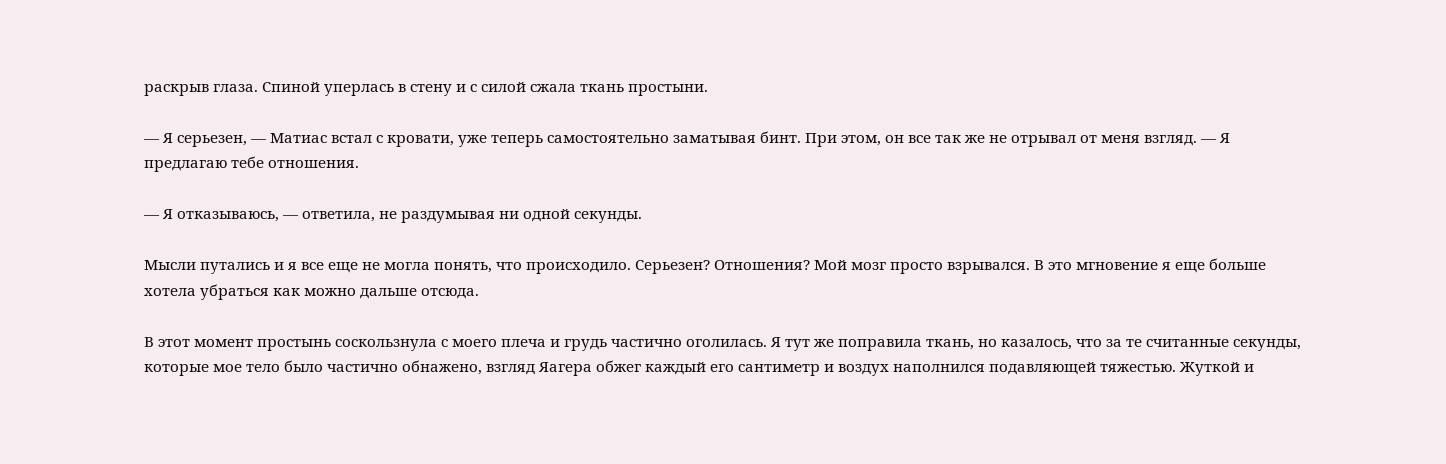раскрыв глаза. Спиной уперлась в стену и с силой сжала ткань простыни.

— Я серьезен, — Матиас встал с кровати, уже теперь самостоятельно заматывая бинт. При этом, он все так же не отрывал от меня взгляд. — Я предлагаю тебе отношения.

— Я отказываюсь, — ответила, не раздумывая ни одной секунды.

Мысли путались и я все еще не могла понять, что происходило. Серьезен? Отношения? Мой мозг просто взрывался. В это мгновение я еще больше хотела убраться как можно дальше отсюда.

В этот момент простынь соскользнула с моего плеча и грудь частично оголилась. Я тут же поправила ткань, но казалось, что за те считанные секунды, которые мое тело было частично обнажено, взгляд Яагера обжег каждый его сантиметр и воздух наполнился подавляющей тяжестью. Жуткой и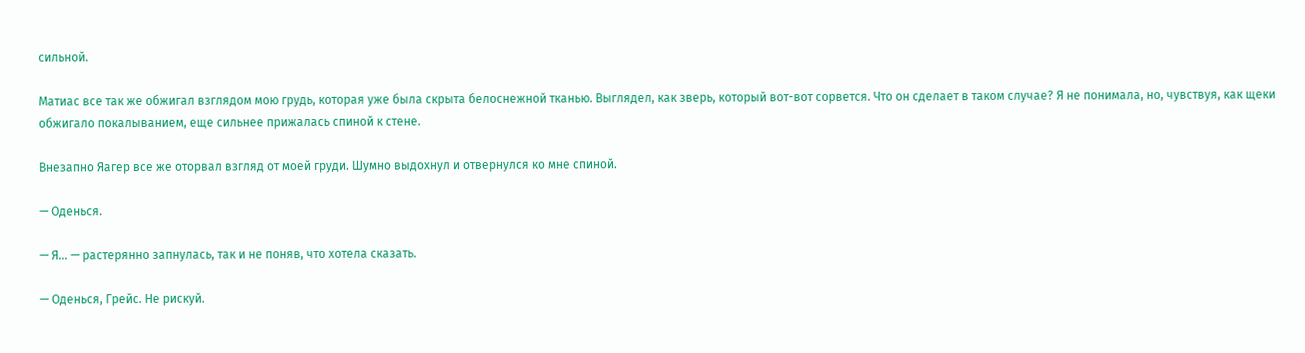сильной.

Матиас все так же обжигал взглядом мою грудь, которая уже была скрыта белоснежной тканью. Выглядел, как зверь, который вот-вот сорвется. Что он сделает в таком случае? Я не понимала, но, чувствуя, как щеки обжигало покалыванием, еще сильнее прижалась спиной к стене.

Внезапно Яагер все же оторвал взгляд от моей груди. Шумно выдохнул и отвернулся ко мне спиной.

— Оденься.

— Я… — растерянно запнулась, так и не поняв, что хотела сказать.

— Оденься, Грейс. Не рискуй.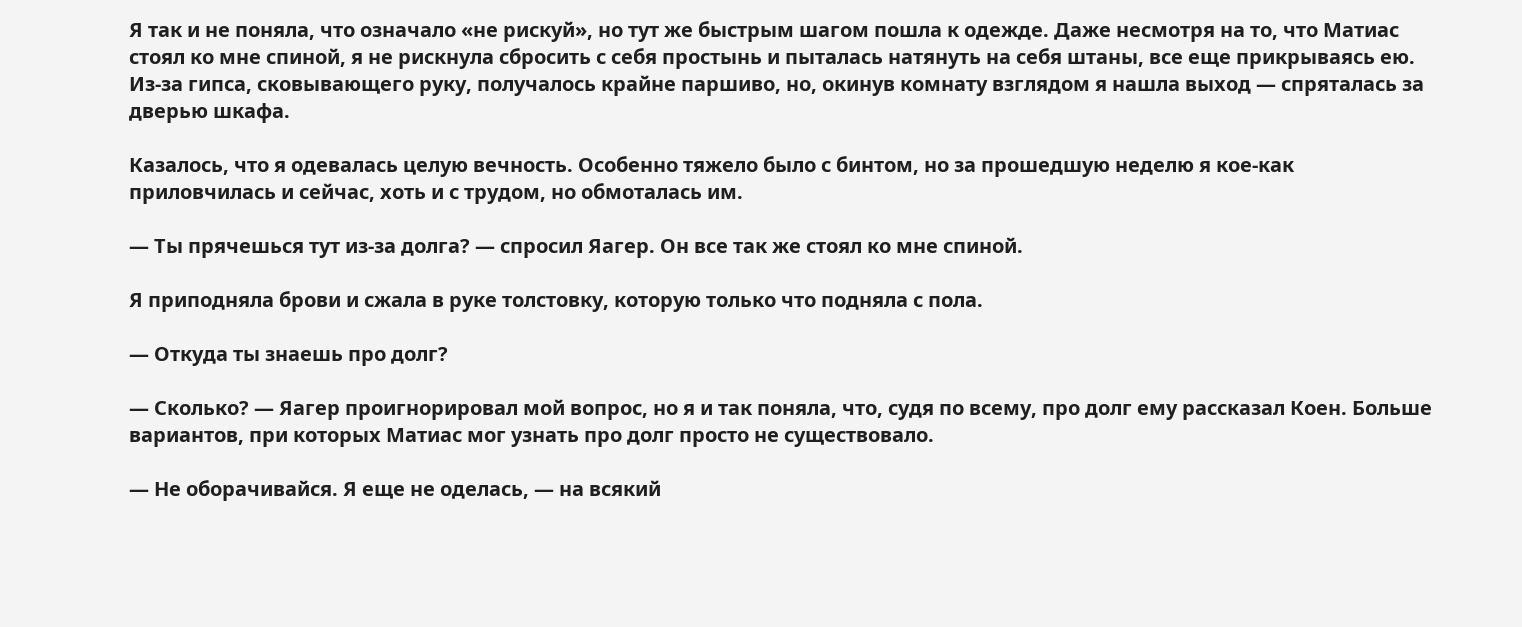Я так и не поняла, что означало «не рискуй», но тут же быстрым шагом пошла к одежде. Даже несмотря на то, что Матиас стоял ко мне спиной, я не рискнула сбросить с себя простынь и пыталась натянуть на себя штаны, все еще прикрываясь ею. Из-за гипса, сковывающего руку, получалось крайне паршиво, но, окинув комнату взглядом я нашла выход — спряталась за дверью шкафа.

Казалось, что я одевалась целую вечность. Особенно тяжело было с бинтом, но за прошедшую неделю я кое-как приловчилась и сейчас, хоть и с трудом, но обмоталась им.

— Ты прячешься тут из-за долга? — спросил Яагер. Он все так же стоял ко мне спиной.

Я приподняла брови и сжала в руке толстовку, которую только что подняла с пола.

— Откуда ты знаешь про долг?

— Сколько? — Яагер проигнорировал мой вопрос, но я и так поняла, что, судя по всему, про долг ему рассказал Коен. Больше вариантов, при которых Матиас мог узнать про долг просто не существовало.

— Не оборачивайся. Я еще не оделась, — на всякий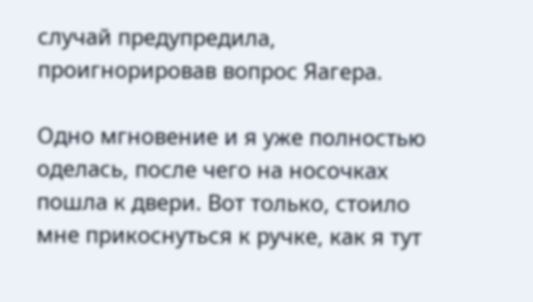случай предупредила, проигнорировав вопрос Яагера.

Одно мгновение и я уже полностью оделась, после чего на носочках пошла к двери. Вот только, стоило мне прикоснуться к ручке, как я тут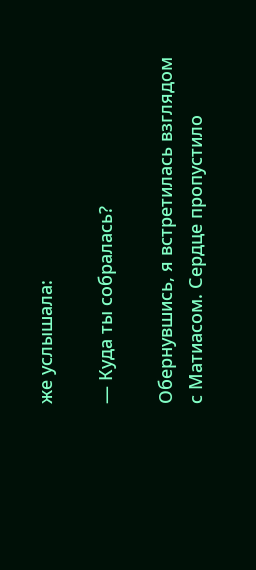же услышала:

— Куда ты собралась?

Обернувшись, я встретилась взглядом с Матиасом. Сердце пропустило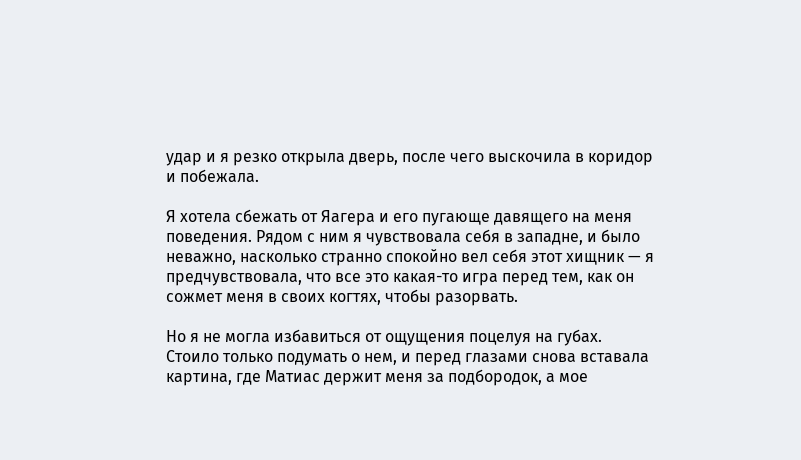удар и я резко открыла дверь, после чего выскочила в коридор и побежала.

Я хотела сбежать от Яагера и его пугающе давящего на меня поведения. Рядом с ним я чувствовала себя в западне, и было неважно, насколько странно спокойно вел себя этот хищник — я предчувствовала, что все это какая-то игра перед тем, как он сожмет меня в своих когтях, чтобы разорвать.

Но я не могла избавиться от ощущения поцелуя на губах. Стоило только подумать о нем, и перед глазами снова вставала картина, где Матиас держит меня за подбородок, а мое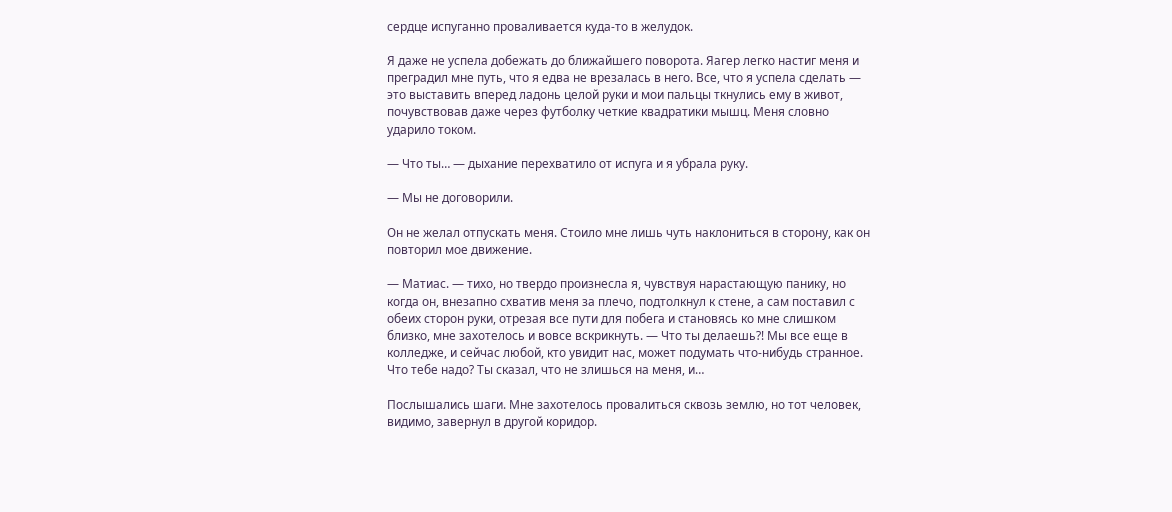сердце испуганно проваливается куда-то в желудок.

Я даже не успела добежать до ближайшего поворота. Яагер легко настиг меня и преградил мне путь, что я едва не врезалась в него. Все, что я успела сделать — это выставить вперед ладонь целой руки и мои пальцы ткнулись ему в живот, почувствовав даже через футболку четкие квадратики мышц. Меня словно ударило током.

— Что ты… — дыхание перехватило от испуга и я убрала руку.

— Мы не договорили.

Он не желал отпускать меня. Стоило мне лишь чуть наклониться в сторону, как он повторил мое движение.

— Матиас. — тихо, но твердо произнесла я, чувствуя нарастающую панику, но когда он, внезапно схватив меня за плечо, подтолкнул к стене, а сам поставил с обеих сторон руки, отрезая все пути для побега и становясь ко мне слишком близко, мне захотелось и вовсе вскрикнуть. — Что ты делаешь?! Мы все еще в колледже, и сейчас любой, кто увидит нас, может подумать что-нибудь странное. Что тебе надо? Ты сказал, что не злишься на меня, и…

Послышались шаги. Мне захотелось провалиться сквозь землю, но тот человек, видимо, завернул в другой коридор.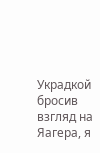Украдкой бросив взгляд на Яагера, я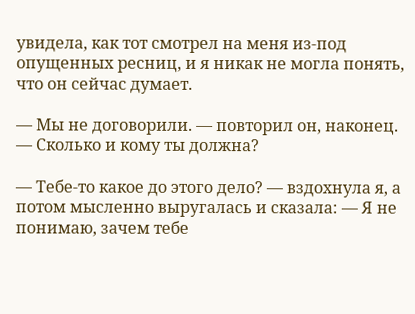увидела, как тот смотрел на меня из-под опущенных ресниц, и я никак не могла понять, что он сейчас думает.

— Мы не договорили. — повторил он, наконец. — Сколько и кому ты должна?

— Тебе-то какое до этого дело? — вздохнула я, а потом мысленно выругалась и сказала: — Я не понимаю, зачем тебе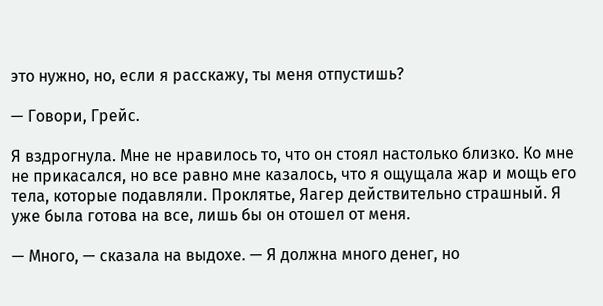это нужно, но, если я расскажу, ты меня отпустишь?

— Говори, Грейс.

Я вздрогнула. Мне не нравилось то, что он стоял настолько близко. Ко мне не прикасался, но все равно мне казалось, что я ощущала жар и мощь его тела, которые подавляли. Проклятье, Яагер действительно страшный. Я уже была готова на все, лишь бы он отошел от меня.

— Много, — сказала на выдохе. — Я должна много денег, но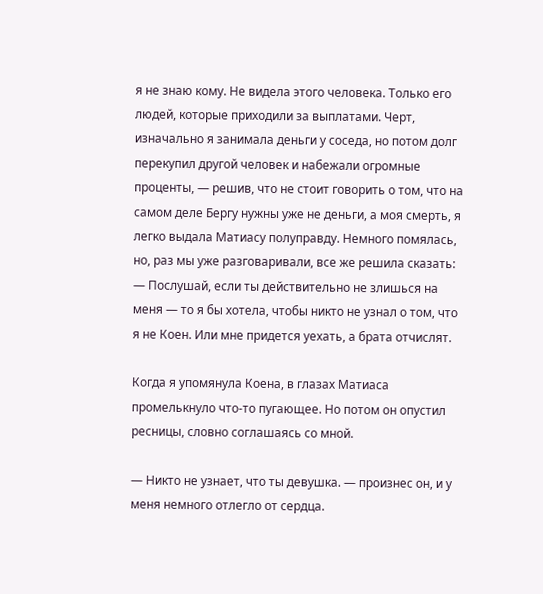я не знаю кому. Не видела этого человека. Только его людей, которые приходили за выплатами. Черт, изначально я занимала деньги у соседа, но потом долг перекупил другой человек и набежали огромные проценты, — решив, что не стоит говорить о том, что на самом деле Бергу нужны уже не деньги, а моя смерть, я легко выдала Матиасу полуправду. Немного помялась, но, раз мы уже разговаривали, все же решила сказать: — Послушай, если ты действительно не злишься на меня — то я бы хотела, чтобы никто не узнал о том, что я не Коен. Или мне придется уехать, а брата отчислят.

Когда я упомянула Коена, в глазах Матиаса промелькнуло что-то пугающее. Но потом он опустил ресницы, словно соглашаясь со мной.

— Никто не узнает, что ты девушка. — произнес он, и у меня немного отлегло от сердца.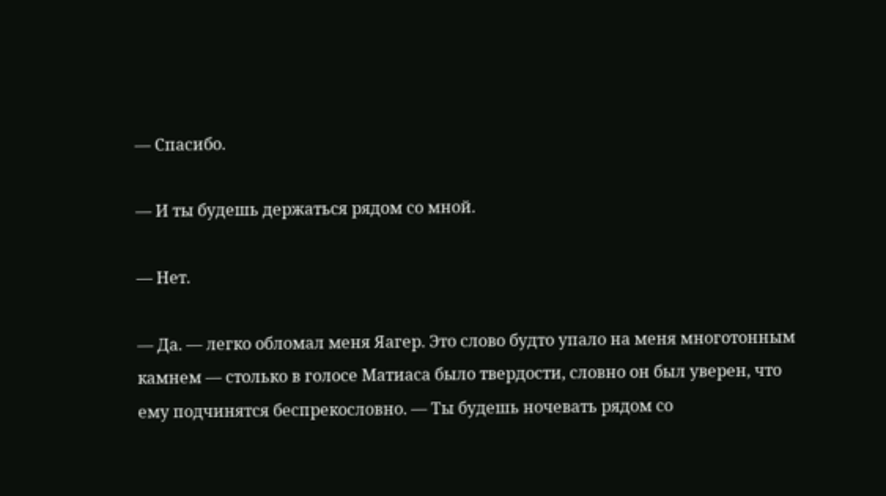— Спасибо.

— И ты будешь держаться рядом со мной.

— Нет.

— Да. — легко обломал меня Яагер. Это слово будто упало на меня многотонным камнем — столько в голосе Матиаса было твердости, словно он был уверен, что ему подчинятся беспрекословно. — Ты будешь ночевать рядом со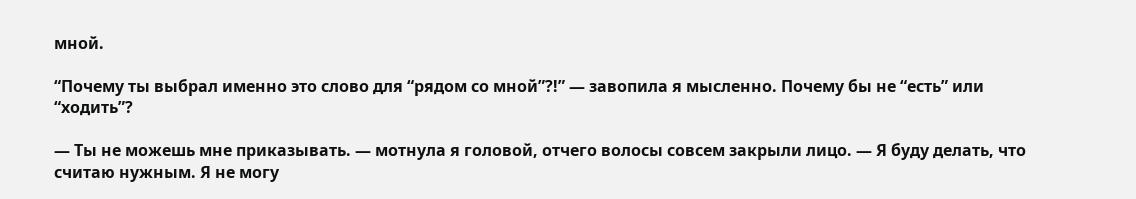мной.

“Почему ты выбрал именно это слово для “рядом со мной”?!” — завопила я мысленно. Почему бы не “есть” или “ходить”?

— Ты не можешь мне приказывать. — мотнула я головой, отчего волосы совсем закрыли лицо. — Я буду делать, что считаю нужным. Я не могу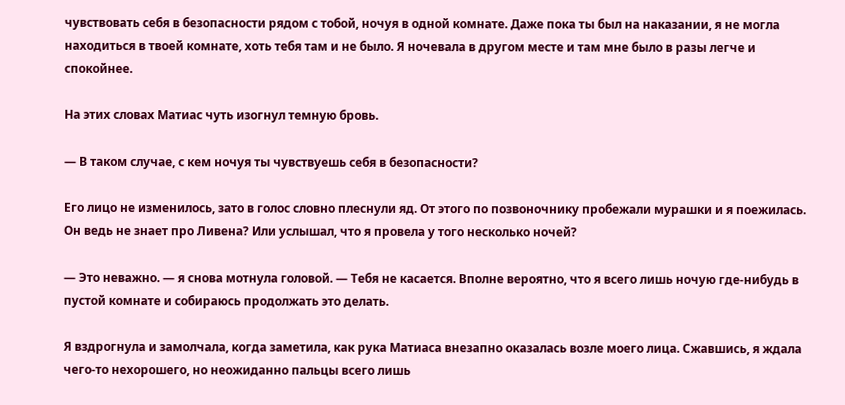чувствовать себя в безопасности рядом с тобой, ночуя в одной комнате. Даже пока ты был на наказании, я не могла находиться в твоей комнате, хоть тебя там и не было. Я ночевала в другом месте и там мне было в разы легче и спокойнее.

На этих словах Матиас чуть изогнул темную бровь.

— В таком случае, с кем ночуя ты чувствуешь себя в безопасности?

Его лицо не изменилось, зато в голос словно плеснули яд. От этого по позвоночнику пробежали мурашки и я поежилась. Он ведь не знает про Ливена? Или услышал, что я провела у того несколько ночей?

— Это неважно. — я снова мотнула головой. — Тебя не касается. Вполне вероятно, что я всего лишь ночую где-нибудь в пустой комнате и собираюсь продолжать это делать.

Я вздрогнула и замолчала, когда заметила, как рука Матиаса внезапно оказалась возле моего лица. Сжавшись, я ждала чего-то нехорошего, но неожиданно пальцы всего лишь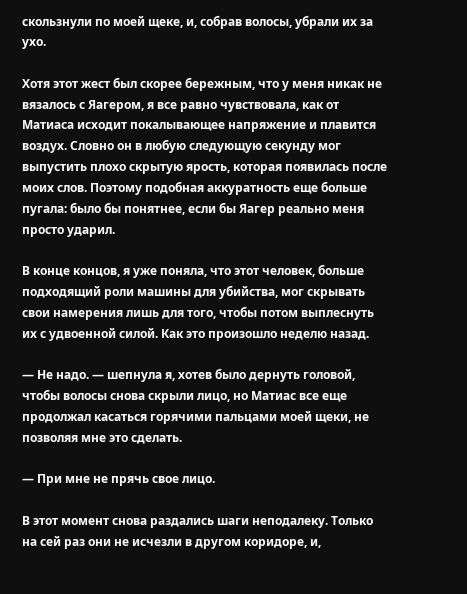скользнули по моей щеке, и, собрав волосы, убрали их за ухо.

Хотя этот жест был скорее бережным, что у меня никак не вязалось с Яагером, я все равно чувствовала, как от Матиаса исходит покалывающее напряжение и плавится воздух. Словно он в любую следующую секунду мог выпустить плохо скрытую ярость, которая появилась после моих слов. Поэтому подобная аккуратность еще больше пугала: было бы понятнее, если бы Яагер реально меня просто ударил.

В конце концов, я уже поняла, что этот человек, больше подходящий роли машины для убийства, мог скрывать свои намерения лишь для того, чтобы потом выплеснуть их с удвоенной силой. Как это произошло неделю назад.

— Не надо. — шепнула я, хотев было дернуть головой, чтобы волосы снова скрыли лицо, но Матиас все еще продолжал касаться горячими пальцами моей щеки, не позволяя мне это сделать.

— При мне не прячь свое лицо.

В этот момент снова раздались шаги неподалеку. Только на сей раз они не исчезли в другом коридоре, и,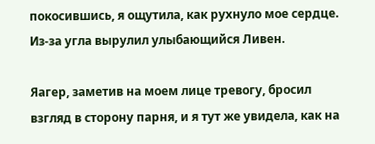покосившись, я ощутила, как рухнуло мое сердце. Из-за угла вырулил улыбающийся Ливен.

Яагер, заметив на моем лице тревогу, бросил взгляд в сторону парня, и я тут же увидела, как на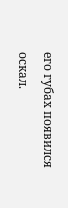его губах появился оскал.